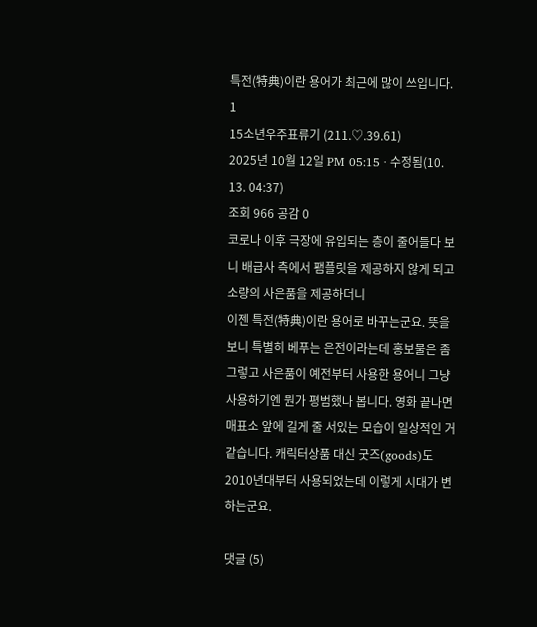특전(特典)이란 용어가 최근에 많이 쓰입니다.
1
15소년우주표류기 (211.♡.39.61)
2025년 10월 12일 PM 05:15 · 수정됨(10. 13. 04:37)
조회 966 공감 0
코로나 이후 극장에 유입되는 층이 줄어들다 보니 배급사 측에서 팸플릿을 제공하지 않게 되고 소량의 사은품을 제공하더니
이젠 특전(特典)이란 용어로 바꾸는군요. 뜻을 보니 특별히 베푸는 은전이라는데 홍보물은 좀 그렇고 사은품이 예전부터 사용한 용어니 그냥 사용하기엔 뭔가 평범했나 봅니다. 영화 끝나면 매표소 앞에 길게 줄 서있는 모습이 일상적인 거 같습니다. 캐릭터상품 대신 굿즈(goods)도 2010년대부터 사용되었는데 이렇게 시대가 변하는군요.

댓글 (5)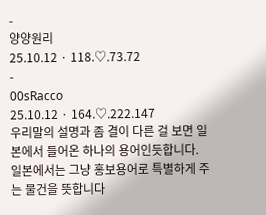-
양양원리
25.10.12 · 118.♡.73.72
-
00sRacco
25.10.12 · 164.♡.222.147
우리말의 설명과 좀 결이 다른 걸 보면 일본에서 들어온 하나의 용어인듯합니다.
일본에서는 그냥 홍보용어로 특별하게 주는 물건을 뜻합니다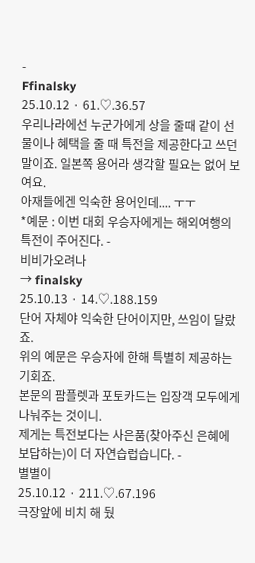-
Ffinalsky
25.10.12 · 61.♡.36.57
우리나라에선 누군가에게 상을 줄때 같이 선물이나 혜택을 줄 때 특전을 제공한다고 쓰던 말이죠. 일본쪽 용어라 생각할 필요는 없어 보여요.
아재들에겐 익숙한 용어인데.... ㅜㅜ
*예문 : 이번 대회 우승자에게는 해외여행의 특전이 주어진다. -
비비가오려나
→ finalsky
25.10.13 · 14.♡.188.159
단어 자체야 익숙한 단어이지만, 쓰임이 달랐죠.
위의 예문은 우승자에 한해 특별히 제공하는 기회죠.
본문의 팜플렛과 포토카드는 입장객 모두에게 나눠주는 것이니.
제게는 특전보다는 사은품(찾아주신 은혜에 보답하는)이 더 자연습럽습니다. -
별별이
25.10.12 · 211.♡.67.196
극장앞에 비치 해 뒀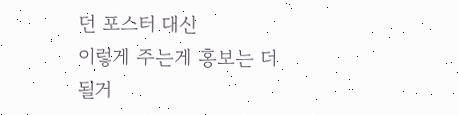던 포스터 대신
이렇게 주는게 홍보는 더 될거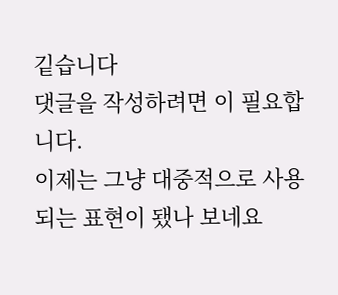깉습니다
댓글을 작성하려면 이 필요합니다.
이제는 그냥 대중적으로 사용되는 표현이 됐나 보네요